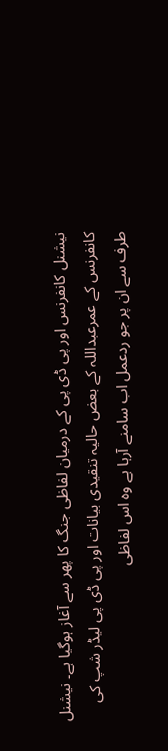نیشنل کانفرنس اور پی ڈی پی کے درمیان لفاظی جنگ کا پھر سے آغاز ہوگیا ہے۔ نیشنل کانفرنس کے عمرعبداللہ کے بعض حالیہ تنقیدی بیانات اور پی ڈی پی لیڈر شپ کی طرف سے ان پر جو ردعمل اب سامنے آرہا ہے وہ اس لفاظی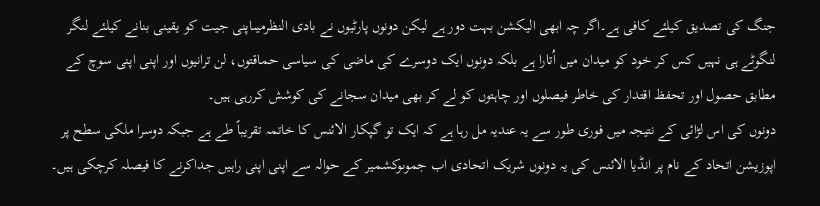جنگ کی تصدیق کیلئے کافی ہے۔اگر چہ ابھی الیکشن بہت دور ہے لیکن دونوں پارٹیوں نے بادی النظرمیںاپنی جیت کو یقینی بنانے کیلئے لنگر لنگوٹے ہی نہیں کس کر خود کو میدان میں اُتارا ہے بلکہ دونوں ایک دوسرے کی ماضی کی سیاسی حماقتوں، لن ترانیوں اور اپنی اپنی سوچ کے مطابق حصول اور تحفظ اقتدار کی خاطر فیصلوں اور چاہتوں کو لے کر بھی میدان سجانے کی کوشش کررہی ہیں۔
دونوں کی اس لڑائی کے نتیجہ میں فوری طور سے یہ عندیہ مل رہا ہے کہ ایک تو گپکار الائنس کا خاتمہ تقریباً طے ہے جبکہ دوسرا ملکی سطح پر اپوزیشن اتحاد کے نام پر انڈیا الائنس کی یہ دونوں شریک اتحادی اب جموںوکشمیر کے حوالہ سے اپنی اپنی راہیں جداکرنے کا فیصلہ کرچکی ہیں۔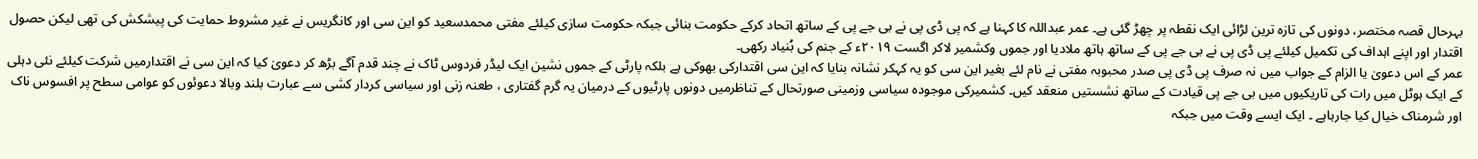بہرحال قصہ مختصر، دونوں کی تازہ ترین لڑائی ایک نقطہ پر چھڑ گئی ہے۔ عمر عبداللہ کا کہنا ہے کہ پی ڈی پی نے بی جے پی کے ساتھ اتحاد کرکے حکومت بنائی جبکہ حکومت سازی کیلئے مفتی محمدسعید کو این سی اور کانگریس نے غیر مشروط حمایت کی پیشکش کی تھی لیکن حصول اقتدار اور اپنے اہداف کی تکمیل کیلئے پی ڈی پی نے بی جے پی کے ساتھ ہاتھ ملادیا اور جموں وکشمیر لاکر اگست ۲۰۱۹ء کے جنم کی بُنیاد رکھی۔
عمر کے اس دعویٰ یا الزام کے جواب میں نہ صرف پی ڈی پی صدر محبوبہ مفتی نے نام لئے بغیر این سی کو یہ کہکر نشانہ بنایا کہ این سی اقتدارکی بھوکی ہے بلکہ پارٹی کے جموں نشین ایک لیڈر فردوس ٹاک نے چند قدم آگے بڑھ کر دعویٰ کیا کہ این سی نے اقتدارمیں شرکت کیلئے نئی دہلی کے ایک ہوٹل میں رات کی تاریکیوں میں بی جے پی قیادت کے ساتھ نشستیں منعقد کیں۔ کشمیرکی موجودہ سیاسی وزمینی صورتحال کے تناظرمیں دونوں پارٹیوں کے درمیان یہ گرم گفتاری ، طعنہ زنی اور سیاسی کردار کشی سے عبارت بلند وبالا دعوئوں کو عوامی سطح پر افسوس ناک اور شرمناک خیال کیا جارہاہے ۔ ایک ایسے وقت میں جبکہ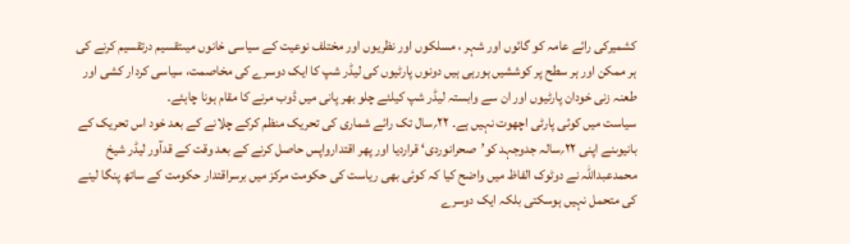کشمیرکی رائے عامہ کو گائوں اور شہر ، مسلکوں اور نظریوں اور مختلف نوعیت کے سیاسی خانوں میںتقسیم درتقسیم کرنے کی ہر ممکن اور ہر سطح پر کوششیں ہورہی ہیں دونوں پارٹیوں کی لیڈر شپ کا ایک دوسرے کی مخاصمت، سیاسی کردار کشی اور طعنہ زنی خودان پارٹیوں اور ان سے وابستہ لیڈر شپ کیلئے چلو بھر پانی میں ڈوب مرنے کا مقام ہونا چاہئے۔
سیاست میں کوئی پارٹی اچھوت نہیں ہے۔ ۲۲؍سال تک رائے شماری کی تحریک منظم کرکے چلانے کے بعد خود اس تحریک کے بانیوںنے اپنی ۲۲؍سالہ جدوجہد کو’صحرانوردی‘ قراردیا اور پھر اقتدارواپس حاصل کرنے کے بعد وقت کے قدآور لیڈر شیخ محمدعبداللہ نے دوٹوک الفاظ میں واضح کیا کہ کوئی بھی ریاست کی حکومت مرکز میں برسراقتدار حکومت کے ساتھ پنگا لینے کی متحمل نہیں ہوسکتی بلکہ ایک دوسرے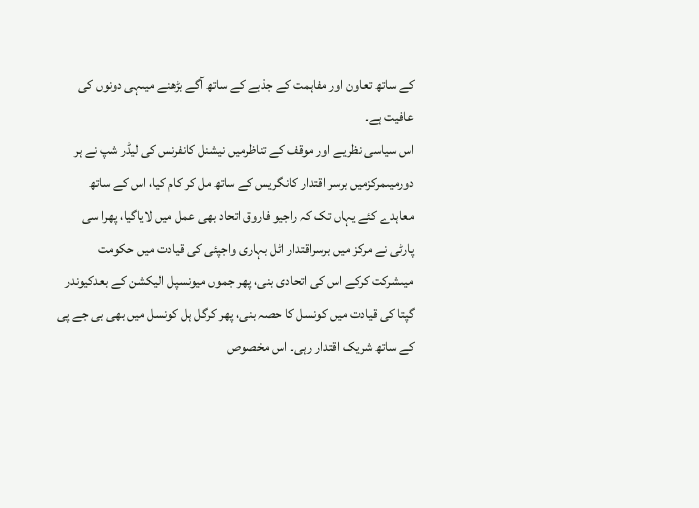کے ساتھ تعاون اور مفاہمت کے جذبے کے ساتھ آگے بڑھنے میںہی دونوں کی عافیت ہے۔
اس سیاسی نظریے اور موقف کے تناظرمیں نیشنل کانفرنس کی لیڈر شپ نے ہر دورمیںمرکزمیں برسر اقتدار کانگریس کے ساتھ مل کر کام کیا، اس کے ساتھ معاہدے کئے یہاں تک کہ راجیو فاروق اتحاد بھی عمل میں لایاگیا، پھرا سی پارٹی نے مرکز میں برسراقتدار اٹل بہاری واجپئی کی قیادت میں حکومت میںشرکت کرکے اس کی اتحادی بنی، پھر جموں میونسپل الیکشن کے بعدکیوندر گپتا کی قیادت میں کونسل کا حصہ بنی، پھر کرگل ہل کونسل میں بھی بی جے پی کے ساتھ شریک اقتدار رہی۔ اس مخصوص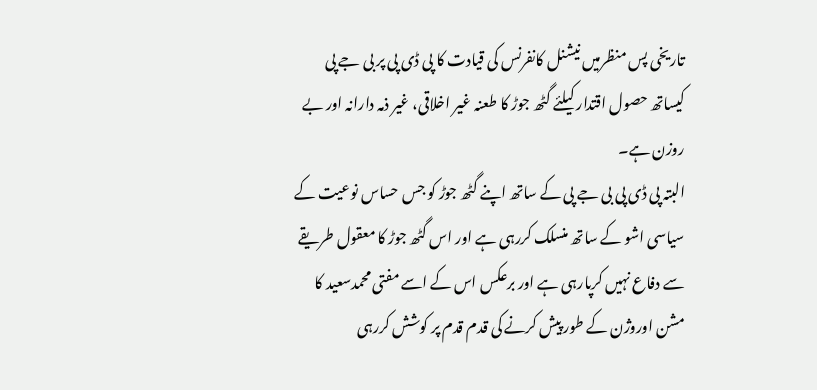تاریخی پس منظرمیں نیشنل کانفرنس کی قیادت کا پی ڈی پی پر بی جے پی کیساتھ حصول اقتدار کیلئے گٹھ جوڑ کا طعنہ غیر اخلاقی، غیر ذمہ دارانہ اور بے روزن ہے۔
البتہ پی ڈی پی بی جے پی کے ساتھ اپنے گٹھ جوڑ کو جس حساس نوعیت کے سیاسی اشو کے ساتھ منسلک کررہی ہے اور اس گٹھ جوڑ کا معقول طریقے سے دفاع نہیں کرپارہی ہے اور برعکس اس کے اسے مفتی محمدسعید کا مشن اوروژن کے طور پیش کرنے کی قدم قدم پر کوشش کررہی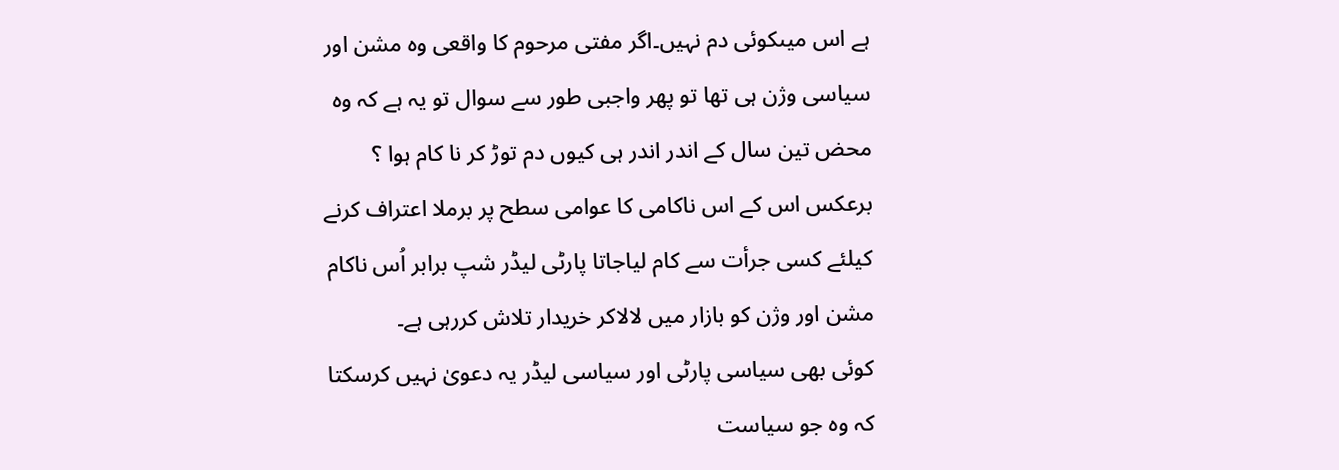ہے اس میںکوئی دم نہیں۔اگر مفتی مرحوم کا واقعی وہ مشن اور سیاسی وژن ہی تھا تو پھر واجبی طور سے سوال تو یہ ہے کہ وہ محض تین سال کے اندر اندر ہی کیوں دم توڑ کر نا کام ہوا ؟ برعکس اس کے اس ناکامی کا عوامی سطح پر برملا اعتراف کرنے کیلئے کسی جرأت سے کام لیاجاتا پارٹی لیڈر شپ برابر اُس ناکام مشن اور وژن کو بازار میں لالاکر خریدار تلاش کررہی ہے۔
کوئی بھی سیاسی پارٹی اور سیاسی لیڈر یہ دعویٰ نہیں کرسکتا کہ وہ جو سیاست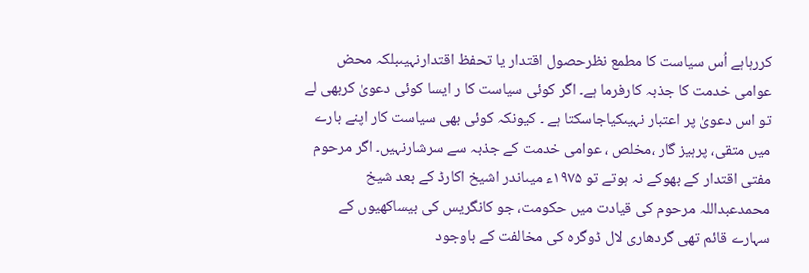کررہاہے اُس سیاست کا مطمع نظرحصول اقتدار یا تحفظ اقتدارنہیںبلکہ محض عوامی خدمت کا جذبہ کارفرما ہے۔ اگر کوئی سیاست کا ر ایسا کوئی دعویٰ کربھی لے تو اس دعویٰ پر اعتبار نہیںکیاجاسکتا ہے ۔ کیونکہ کوئی بھی سیاست کار اپنے بارے میں متقی، پرہیز گار ،مخلص ، عوامی خدمت کے جذبہ سے سرشارنہیں۔ اگر مرحوم مفتی اقتدار کے بھوکے نہ ہوتے تو ۱۹۷۵ء میںاندر اشیخ اکارڈ کے بعد شیخ محمدعبداللہ مرحوم کی قیادت میں حکومت، جو کانگریس کی بیساکھیوں کے سہارے قائم تھی گردھاری لال ڈوگرہ کی مخالفت کے باوجود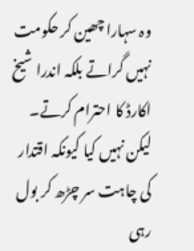وہ سہارا چھین کر حکومت نہیں گراتے بلکہ اندرا شیخ اکارڈ کا احترام کرتے۔ لیکن نہیں کیا کیونکہ اقتدار کی چاہت سر چڑھ کر بول رہی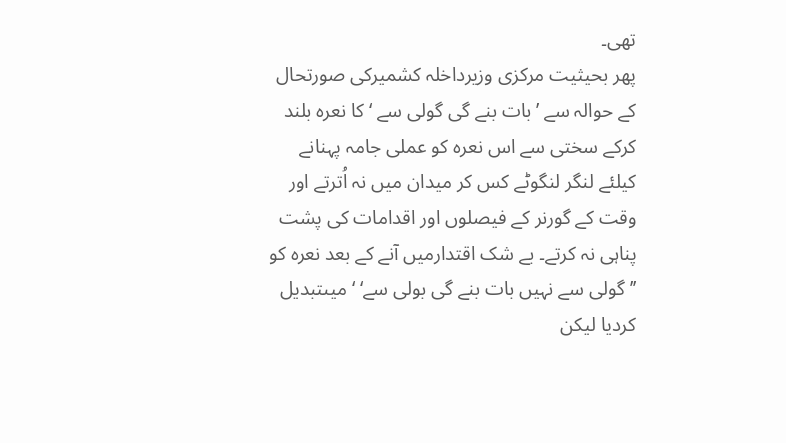تھی۔
پھر بحیثیت مرکزی وزیرداخلہ کشمیرکی صورتحال کے حوالہ سے ’بات بنے گی گولی سے ‘ کا نعرہ بلند کرکے سختی سے اس نعرہ کو عملی جامہ پہنانے کیلئے لنگر لنگوٹے کس کر میدان میں نہ اُترتے اور وقت کے گورنر کے فیصلوں اور اقدامات کی پشت پناہی نہ کرتے۔ بے شک اقتدارمیں آنے کے بعد نعرہ کو ’’گولی سے نہیں بات بنے گی بولی سے‘ ‘ میںتبدیل کردیا لیکن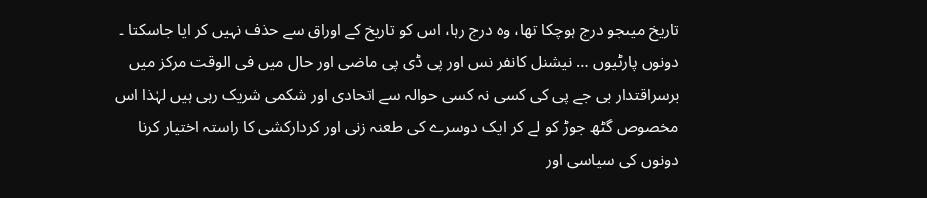تاریخ میںجو درج ہوچکا تھا، وہ درج رہا، اس کو تاریخ کے اوراق سے حذف نہیں کر ایا جاسکتا ۔
دونوں پارٹیوں … نیشنل کانفر نس اور پی ڈی پی ماضی اور حال میں فی الوقت مرکز میں برسراقتدار بی جے پی کی کسی نہ کسی حوالہ سے اتحادی اور شکمی شریک رہی ہیں لہٰذا اس مخصوص گٹھ جوڑ کو لے کر ایک دوسرے کی طعنہ زنی اور کردارکشی کا راستہ اختیار کرنا دونوں کی سیاسی اور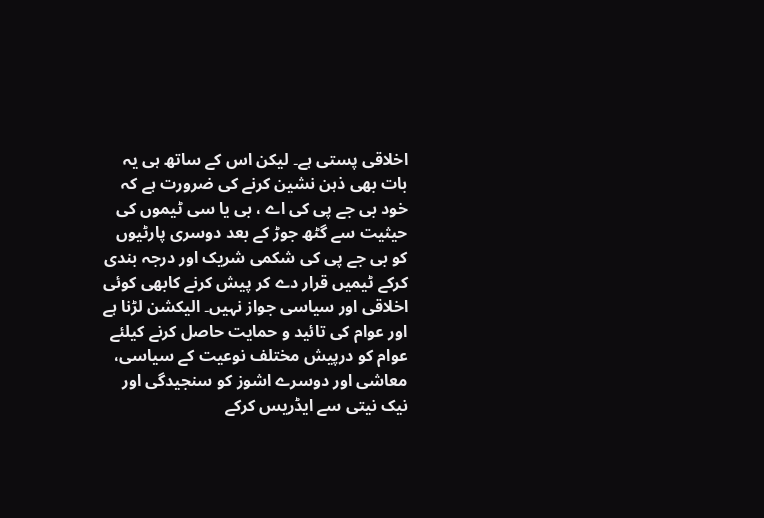اخلاقی پستی ہے۔ لیکن اس کے ساتھ ہی یہ بات بھی ذہن نشین کرنے کی ضرورت ہے کہ خود بی جے پی کی اے ، بی یا سی ٹیموں کی حیثیت سے گٹھ جوڑ کے بعد دوسری پارٹیوں کو بی جے پی کی شکمی شریک اور درجہ بندی کرکے ٹیمیں قرار دے کر پیش کرنے کابھی کوئی اخلاقی اور سیاسی جواز نہیں۔ الیکشن لڑنا ہے اور عوام کی تائید و حمایت حاصل کرنے کیلئے عوام کو درپیش مختلف نوعیت کے سیاسی، معاشی اور دوسرے اشوز کو سنجیدگی اور نیک نیتی سے ایڈریس کرکے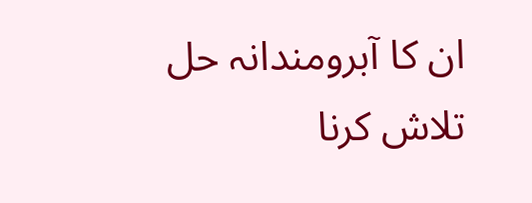ان کا آبرومندانہ حل تلاش کرنا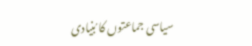سیاسی جماعتوں کا بُنیادی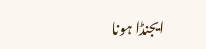ایجنڈا ہونا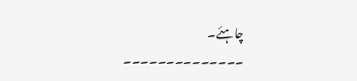چاہئے۔
۔۔۔۔۔۔۔۔۔۔۔۔۔۔